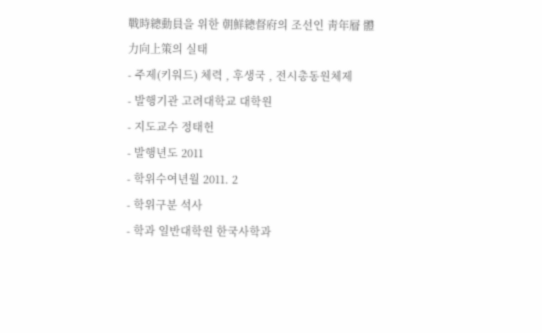戰時總動員을 위한 朝鮮總督府의 조선인 靑年層 體力向上策의 실태
- 주제(키워드) 체력 , 후생국 , 전시총동원체제
- 발행기관 고려대학교 대학원
- 지도교수 정태헌
- 발행년도 2011
- 학위수여년월 2011. 2
- 학위구분 석사
- 학과 일반대학원 한국사학과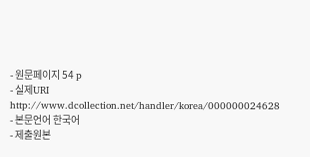- 원문페이지 54 p
- 실제URI http://www.dcollection.net/handler/korea/000000024628
- 본문언어 한국어
- 제출원본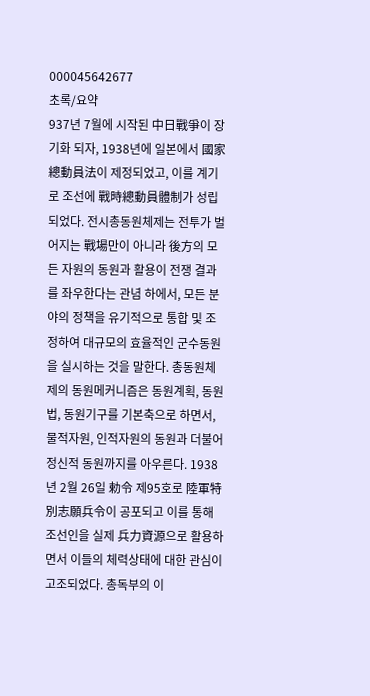000045642677
초록/요약
937년 7월에 시작된 中日戰爭이 장기화 되자, 1938년에 일본에서 國家總動員法이 제정되었고, 이를 계기로 조선에 戰時總動員體制가 성립되었다. 전시총동원체제는 전투가 벌어지는 戰場만이 아니라 後方의 모든 자원의 동원과 활용이 전쟁 결과를 좌우한다는 관념 하에서, 모든 분야의 정책을 유기적으로 통합 및 조정하여 대규모의 효율적인 군수동원을 실시하는 것을 말한다. 총동원체제의 동원메커니즘은 동원계획, 동원법, 동원기구를 기본축으로 하면서, 물적자원, 인적자원의 동원과 더불어 정신적 동원까지를 아우른다. 1938년 2월 26일 勅令 제95호로 陸軍特別志願兵令이 공포되고 이를 통해 조선인을 실제 兵力資源으로 활용하면서 이들의 체력상태에 대한 관심이 고조되었다. 총독부의 이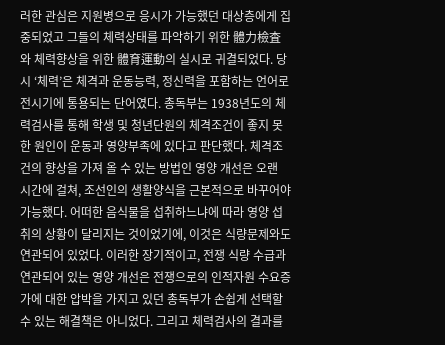러한 관심은 지원병으로 응시가 가능했던 대상층에게 집중되었고 그들의 체력상태를 파악하기 위한 體力檢査와 체력향상을 위한 體育運動의 실시로 귀결되었다. 당시 ‘체력’은 체격과 운동능력, 정신력을 포함하는 언어로 전시기에 통용되는 단어였다. 총독부는 1938년도의 체력검사를 통해 학생 및 청년단원의 체격조건이 좋지 못한 원인이 운동과 영양부족에 있다고 판단했다. 체격조건의 향상을 가져 올 수 있는 방법인 영양 개선은 오랜 시간에 걸쳐, 조선인의 생활양식을 근본적으로 바꾸어야 가능했다. 어떠한 음식물을 섭취하느냐에 따라 영양 섭취의 상황이 달리지는 것이었기에, 이것은 식량문제와도 연관되어 있었다. 이러한 장기적이고, 전쟁 식량 수급과 연관되어 있는 영양 개선은 전쟁으로의 인적자원 수요증가에 대한 압박을 가지고 있던 총독부가 손쉽게 선택할 수 있는 해결책은 아니었다. 그리고 체력검사의 결과를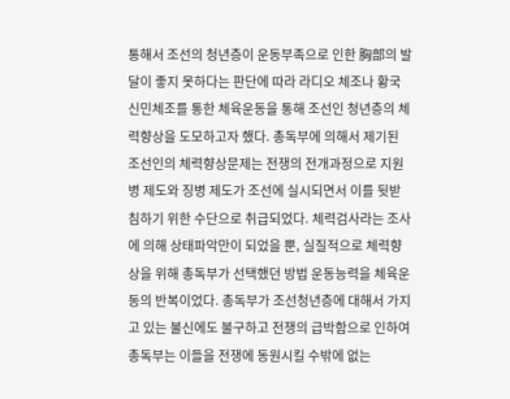통해서 조선의 청년층이 운동부족으로 인한 胸部의 발달이 좋지 못하다는 판단에 따라 라디오 체조나 황국신민체조를 통한 체육운동을 통해 조선인 청년층의 체력향상을 도모하고자 했다. 총독부에 의해서 제기된 조선인의 체력향상문제는 전쟁의 전개과정으로 지원병 제도와 징병 제도가 조선에 실시되면서 이를 뒷받침하기 위한 수단으로 취급되었다. 체력검사라는 조사에 의해 상태파악만이 되었을 뿐, 실질적으로 체력향상을 위해 총독부가 선택했던 방법 운동능력을 체육운동의 반복이었다. 총독부가 조선청년층에 대해서 가지고 있는 불신에도 불구하고 전쟁의 급박함으로 인하여 총독부는 이들을 전쟁에 동원시킬 수밖에 없는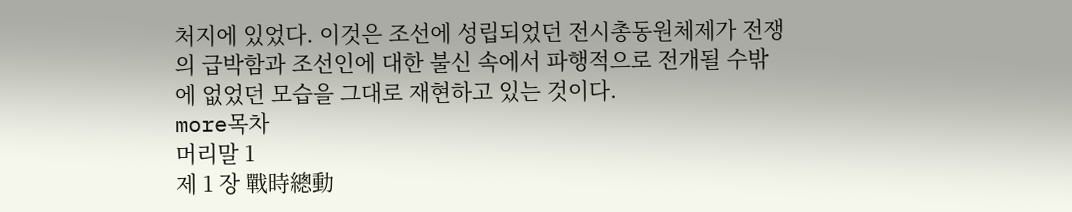처지에 있었다. 이것은 조선에 성립되었던 전시총동원체제가 전쟁의 급박함과 조선인에 대한 불신 속에서 파행적으로 전개될 수밖에 없었던 모습을 그대로 재현하고 있는 것이다.
more목차
머리말 1
제 1 장 戰時總動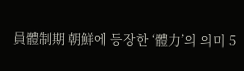員體制期 朝鮮에 등장한 ‘體力’의 의미 5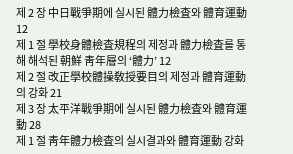제 2 장 中日戰爭期에 실시된 體力檢査와 體育運動 12
제 1 절 學校身體檢査規程의 제정과 體力檢査를 통해 해석된 朝鮮 靑年層의 ‘體力’ 12
제 2 절 改正學校體操敎授要目의 제정과 體育運動의 강화 21
제 3 장 太平洋戰爭期에 실시된 體力檢査와 體育運動 28
제 1 절 靑年體力檢査의 실시결과와 體育運動 강화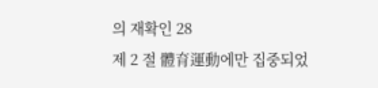의 재확인 28
제 2 절 體育運動에만 집중되었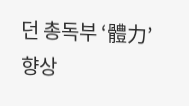던 총독부 ‘體力’향상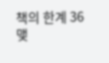책의 한계 36
맺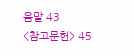음말 43
<참고문헌> 45